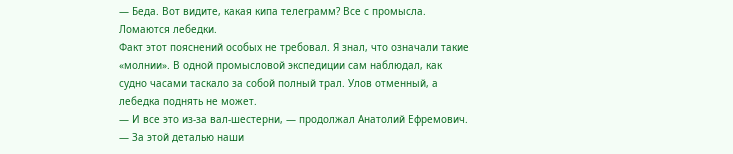— Беда. Вот видите, какая кипа телеграмм? Все с промысла. Ломаются лебедки.
Факт этот пояснений особых не требовал. Я знал, что означали такие «молнии». В одной промысловой экспедиции сам наблюдал, как судно часами таскало за собой полный трал. Улов отменный, а лебедка поднять не может.
— И все это из-за вал-шестерни, — продолжал Анатолий Ефремович. — За этой деталью наши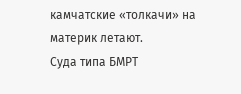камчатские «толкачи» на материк летают.
Суда типа БМРТ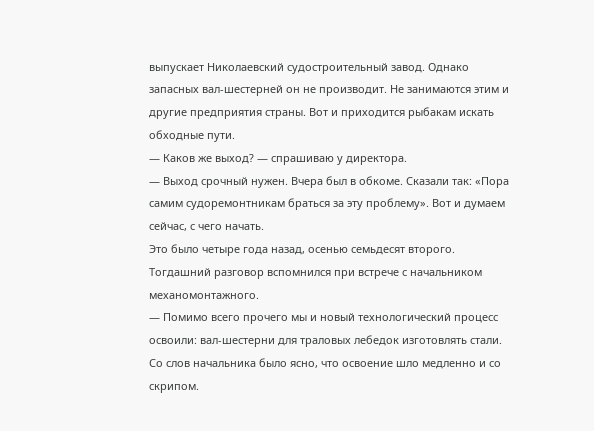выпускает Николаевский судостроительный завод. Однако запасных вал-шестерней он не производит. Не занимаются этим и другие предприятия страны. Вот и приходится рыбакам искать обходные пути.
— Каков же выход? — спрашиваю у директора.
— Выход срочный нужен. Вчера был в обкоме. Сказали так: «Пора самим судоремонтникам браться за эту проблему». Вот и думаем сейчас, с чего начать.
Это было четыре года назад, осенью семьдесят второго. Тогдашний разговор вспомнился при встрече с начальником механомонтажного.
— Помимо всего прочего мы и новый технологический процесс освоили: вал-шестерни для траловых лебедок изготовлять стали.
Со слов начальника было ясно, что освоение шло медленно и со скрипом.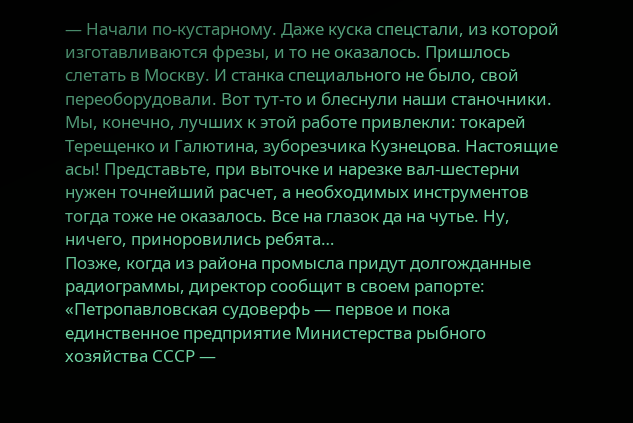— Начали по-кустарному. Даже куска спецстали, из которой изготавливаются фрезы, и то не оказалось. Пришлось слетать в Москву. И станка специального не было, свой переоборудовали. Вот тут-то и блеснули наши станочники. Мы, конечно, лучших к этой работе привлекли: токарей Терещенко и Галютина, зуборезчика Кузнецова. Настоящие асы! Представьте, при выточке и нарезке вал-шестерни нужен точнейший расчет, а необходимых инструментов тогда тоже не оказалось. Все на глазок да на чутье. Ну, ничего, приноровились ребята…
Позже, когда из района промысла придут долгожданные радиограммы, директор сообщит в своем рапорте: «Петропавловская судоверфь — первое и пока единственное предприятие Министерства рыбного хозяйства СССР —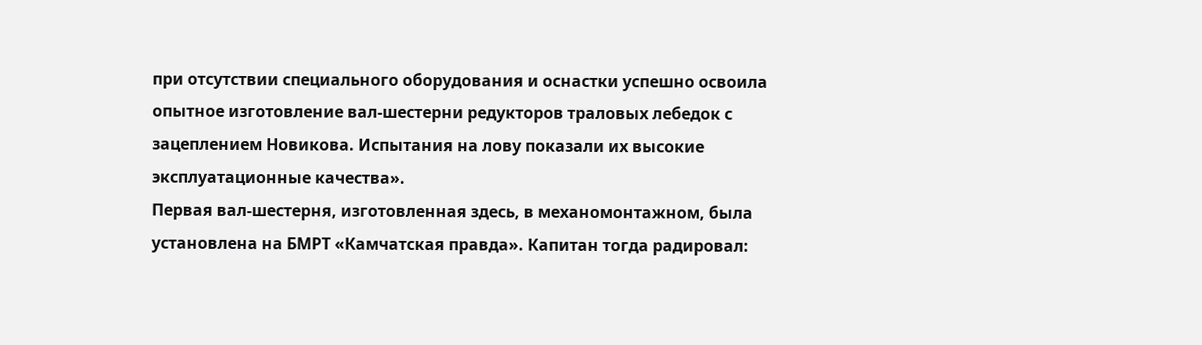при отсутствии специального оборудования и оснастки успешно освоила опытное изготовление вал-шестерни редукторов траловых лебедок с зацеплением Новикова. Испытания на лову показали их высокие эксплуатационные качества».
Первая вал-шестерня, изготовленная здесь, в механомонтажном, была установлена на БМРТ «Камчатская правда». Капитан тогда радировал: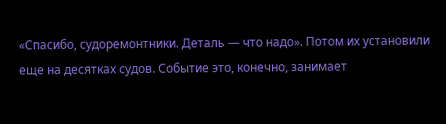«Спасибо, судоремонтники. Деталь — что надо». Потом их установили еще на десятках судов. Событие это, конечно, занимает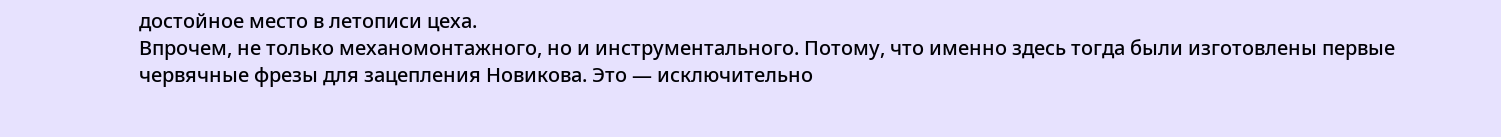достойное место в летописи цеха.
Впрочем, не только механомонтажного, но и инструментального. Потому, что именно здесь тогда были изготовлены первые червячные фрезы для зацепления Новикова. Это — исключительно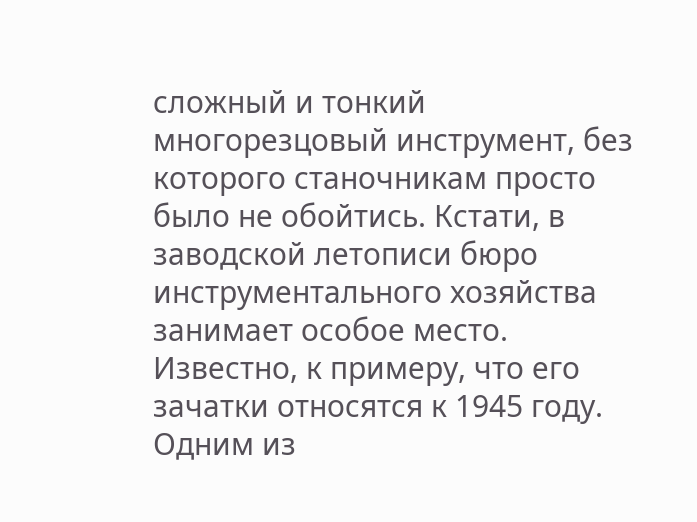сложный и тонкий многорезцовый инструмент, без которого станочникам просто было не обойтись. Кстати, в заводской летописи бюро инструментального хозяйства занимает особое место. Известно, к примеру, что его зачатки относятся к 1945 году. Одним из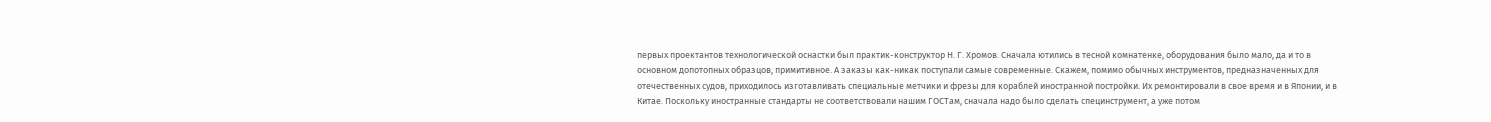первых проектантов технологической оснастки был практик-конструктор Н. Г. Хромов. Сначала ютились в тесной комнатенке, оборудования было мало, да и то в основном допотопных образцов, примитивное. А заказы как-никак поступали самые современные. Скажем, помимо обычных инструментов, предназначенных для отечественных судов, приходилось изготавливать специальные метчики и фрезы для кораблей иностранной постройки. Их ремонтировали в свое время и в Японии, и в Китае. Поскольку иностранные стандарты не соответствовали нашим ГОСТам, сначала надо было сделать специнструмент, а уже потом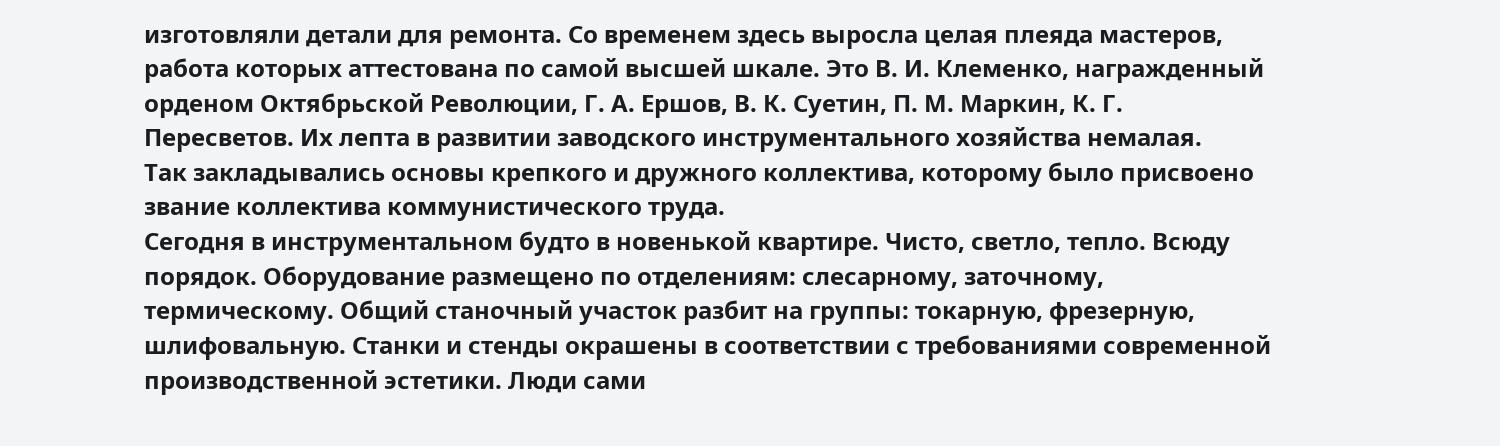изготовляли детали для ремонта. Со временем здесь выросла целая плеяда мастеров, работа которых аттестована по самой высшей шкале. Это В. И. Клеменко, награжденный орденом Октябрьской Революции, Г. А. Ершов, В. К. Суетин, П. М. Маркин, К. Г. Пересветов. Их лепта в развитии заводского инструментального хозяйства немалая.
Так закладывались основы крепкого и дружного коллектива, которому было присвоено звание коллектива коммунистического труда.
Сегодня в инструментальном будто в новенькой квартире. Чисто, светло, тепло. Всюду порядок. Оборудование размещено по отделениям: слесарному, заточному, термическому. Общий станочный участок разбит на группы: токарную, фрезерную, шлифовальную. Станки и стенды окрашены в соответствии с требованиями современной производственной эстетики. Люди сами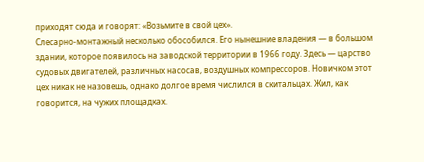приходят сюда и говорят: «Возьмите в свой цех».
Слесарно-монтажный несколько обособился. Его нынешние владения — в большом здании, которое появилось на заводской территории в 1966 году. Здесь — царство судовых двигателей, различных насосав, воздушных компрессоров. Новичком этот цех никак не назовешь, однако долгое время числился в скитальцах. Жил, как говорится, на чужих площадках.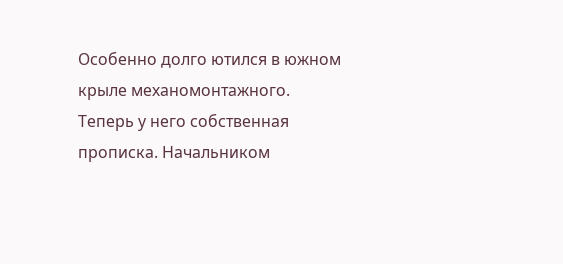Особенно долго ютился в южном крыле механомонтажного. Теперь у него собственная прописка. Начальником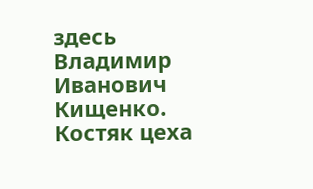здесь Владимир Иванович Кищенко.
Костяк цеха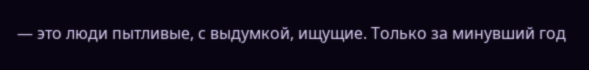— это люди пытливые, с выдумкой, ищущие. Только за минувший год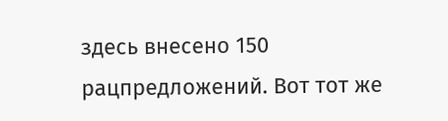здесь внесено 150 рацпредложений. Вот тот же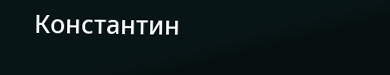Константин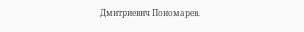Дмитриевич Пономарев.